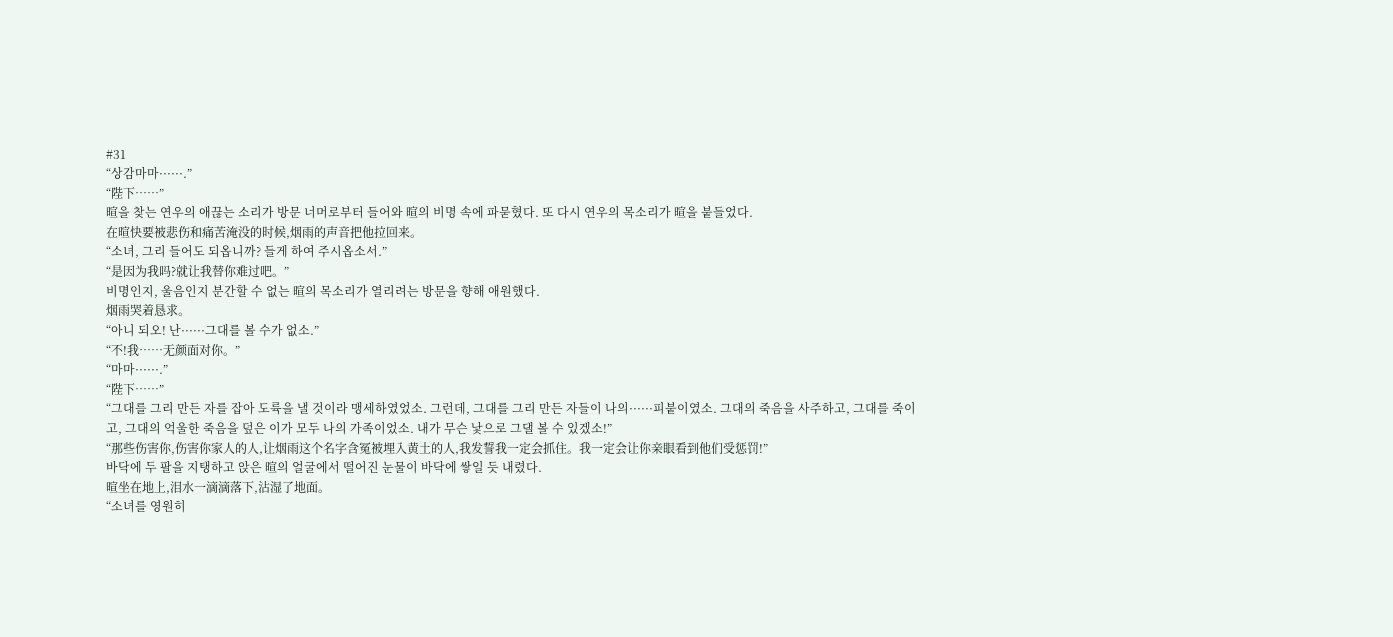#31
“상감마마······.”
“陛下……”
暄을 찾는 연우의 애끊는 소리가 방문 너머로부터 들어와 暄의 비명 속에 파묻혔다. 또 다시 연우의 목소리가 暄을 붙들었다.
在暄快要被悲伤和痛苦淹没的时候,烟雨的声音把他拉回来。
“소녀, 그리 들어도 되옵니까? 들게 하여 주시옵소서.”
“是因为我吗?就让我替你难过吧。”
비명인지, 울음인지 분간할 수 없는 暄의 목소리가 열리려는 방문을 향해 애원했다.
烟雨哭着恳求。
“아니 되오! 난······그대를 볼 수가 없소.”
“不!我……无颜面对你。”
“마마······.”
“陛下……”
“그대를 그리 만든 자를 잡아 도륙을 낼 것이라 맹세하였었소. 그런데, 그대를 그리 만든 자들이 나의······피붙이였소. 그대의 죽음을 사주하고, 그대를 죽이고, 그대의 억울한 죽음을 덮은 이가 모두 나의 가족이었소. 내가 무슨 낯으로 그댈 볼 수 있겠소!”
“那些伤害你,伤害你家人的人,让烟雨这个名字含冤被埋入黄土的人,我发誓我一定会抓住。我一定会让你亲眼看到他们受惩罚!”
바닥에 두 팔을 지탱하고 앉은 暄의 얼굴에서 떨어진 눈물이 바닥에 쌓일 듯 내렸다.
暄坐在地上,泪水一滴滴落下,沾湿了地面。
“소녀를 영원히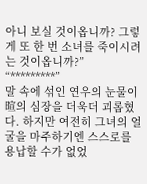아니 보실 것이옵니까? 그렇게 또 한 번 소녀를 죽이시려는 것이옵니까?”
“*********”
말 속에 섞인 연우의 눈물이 暄의 심장을 더욱더 괴롭혔다. 하지만 여전히 그녀의 얼굴을 마주하기엔 스스로를 용납할 수가 없었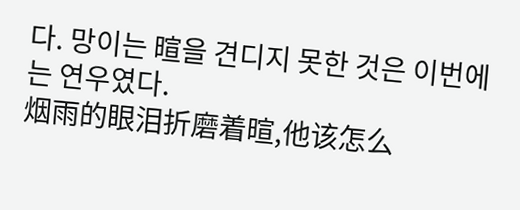다. 망이는 暄을 견디지 못한 것은 이번에는 연우였다.
烟雨的眼泪折磨着暄,他该怎么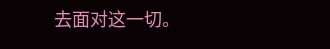去面对这一切。